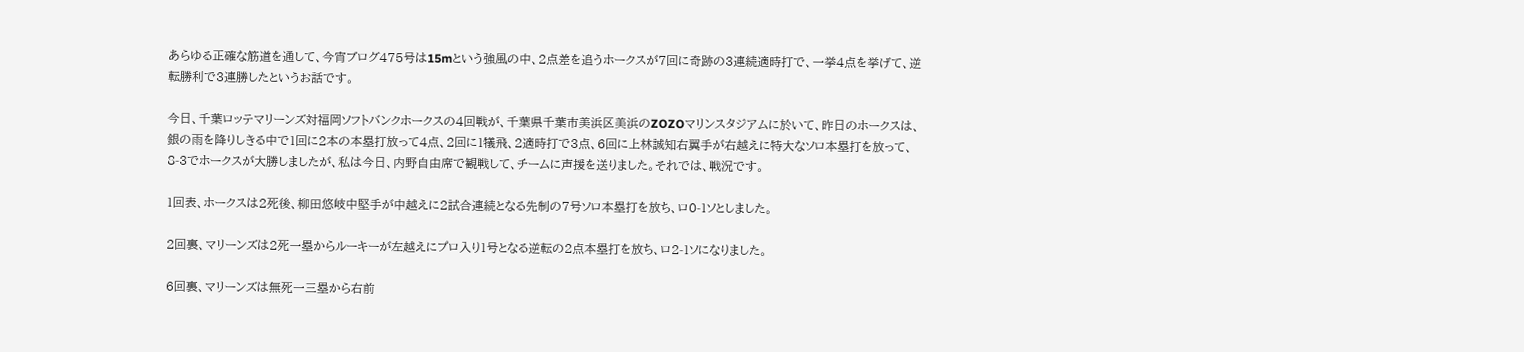あらゆる正確な筋道を通して、今宵ブログ475号は15mという強風の中、2点差を追うホークスが7回に奇跡の3連続適時打で、一挙4点を挙げて、逆転勝利で3連勝したというお話です。

今日、千葉ロッテマリーンズ対福岡ソフトバンクホークスの4回戦が、千葉県千葉市美浜区美浜のZOZOマリンスタジアムに於いて、昨日のホークスは、銀の雨を降りしきる中で1回に2本の本塁打放って4点、2回に1犠飛、2適時打で3点、6回に上林誠知右翼手が右越えに特大なソロ本塁打を放って、8-3でホークスが大勝しましたが、私は今日、内野自由席で観戦して、チームに声援を送りました。それでは、戦況です。

1回表、ホークスは2死後、柳田悠岐中堅手が中越えに2試合連続となる先制の7号ソロ本塁打を放ち、ロ0-1ソとしました。

2回裏、マリーンズは2死一塁からルーキーが左越えにプロ入り1号となる逆転の2点本塁打を放ち、ロ2-1ソになりました。

6回裏、マリーンズは無死一三塁から右前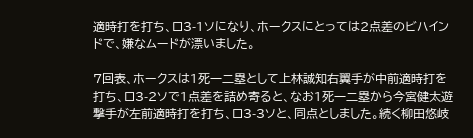適時打を打ち、ロ3-1ソになり、ホークスにとっては2点差のビハインドで、嫌なムードが漂いました。

7回表、ホークスは1死一二塁として上林誠知右翼手が中前適時打を打ち、ロ3-2ソで1点差を詰め寄ると、なお1死一二塁から今宮健太遊撃手が左前適時打を打ち、ロ3-3ソと、同点としました。続く柳田悠岐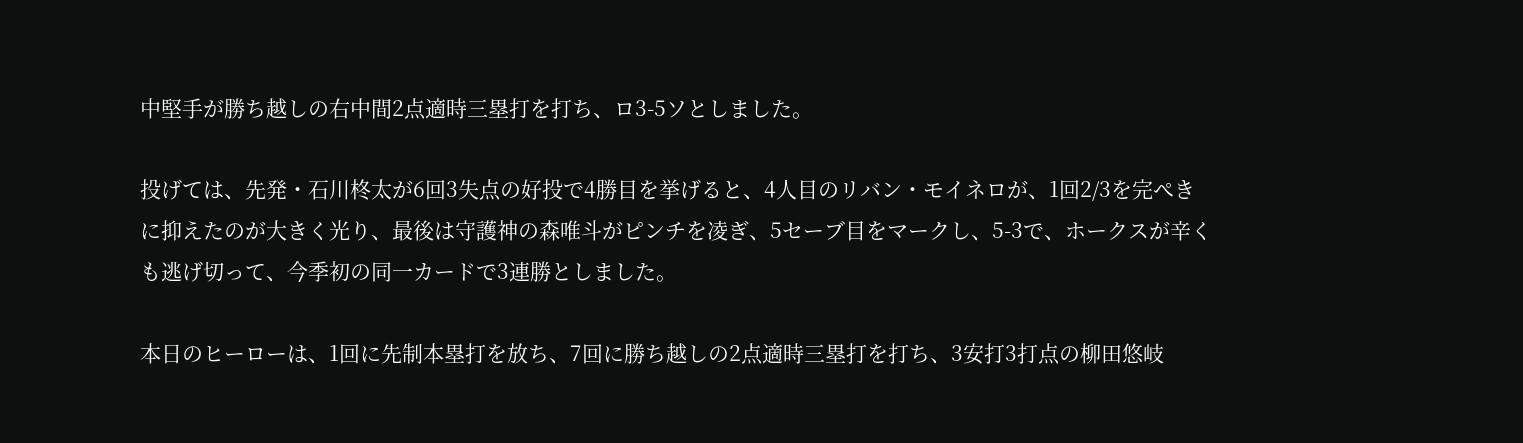中堅手が勝ち越しの右中間2点適時三塁打を打ち、ロ3-5ソとしました。

投げては、先発・石川柊太が6回3失点の好投で4勝目を挙げると、4人目のリバン・モイネロが、1回2/3を完ぺきに抑えたのが大きく光り、最後は守護神の森唯斗がピンチを凌ぎ、5セーブ目をマークし、5-3で、ホークスが辛くも逃げ切って、今季初の同一カードで3連勝としました。

本日のヒーローは、1回に先制本塁打を放ち、7回に勝ち越しの2点適時三塁打を打ち、3安打3打点の柳田悠岐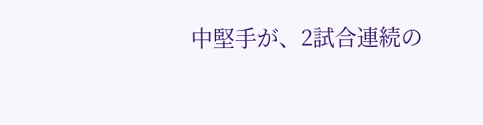中堅手が、2試合連続の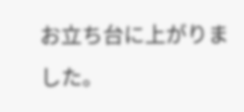お立ち台に上がりました。